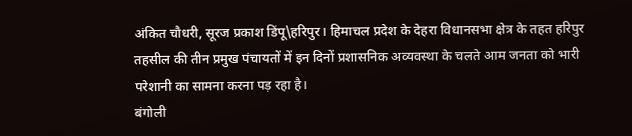अंकित चौधरी, सूरज प्रकाश डिंपू\हरिपुर। हिमाचल प्रदेश के देहरा विधानसभा क्षेत्र के तहत हरिपुर तहसील की तीन प्रमुख पंचायतों में इन दिनों प्रशासनिक अव्यवस्था के चलते आम जनता को भारी परेशानी का सामना करना पड़ रहा है।
बंगोली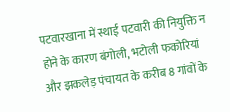पटवारखाना में स्थाई पटवारी की नियुक्ति न होने के कारण बंगोली, भटोली फकोरियां और झकलेड़ पंचायत के करीब 8 गांवों के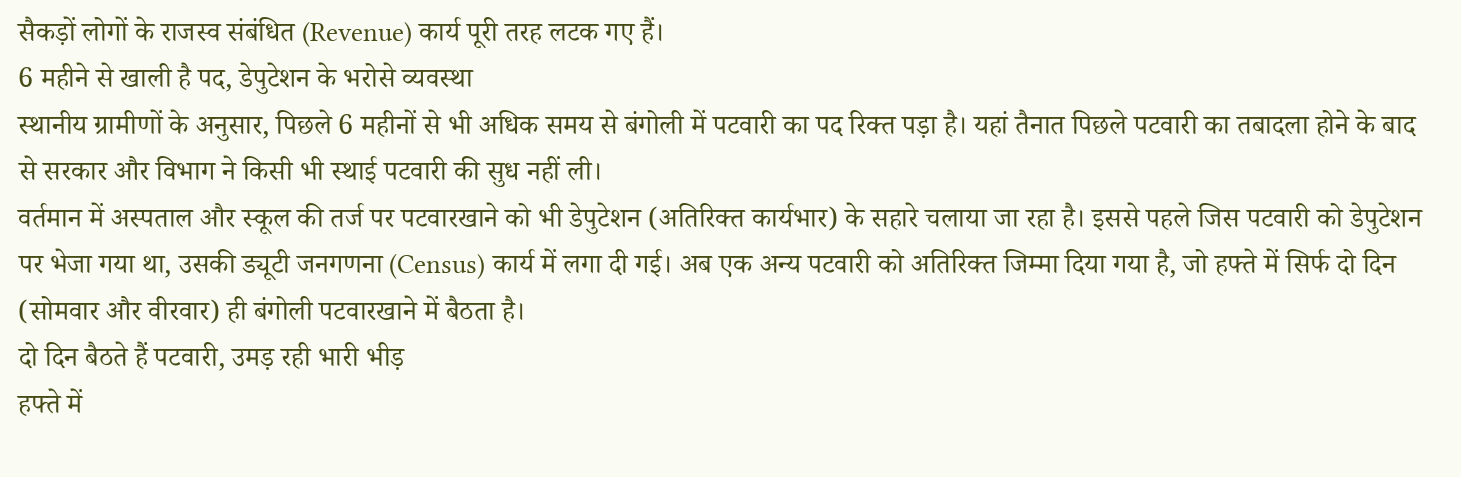सैकड़ों लोगों के राजस्व संबंधित (Revenue) कार्य पूरी तरह लटक गए हैं।
6 महीने से खाली है पद, डेपुटेशन के भरोसे व्यवस्था
स्थानीय ग्रामीणों के अनुसार, पिछले 6 महीनों से भी अधिक समय से बंगोली में पटवारी का पद रिक्त पड़ा है। यहां तैनात पिछले पटवारी का तबादला होने के बाद से सरकार और विभाग ने किसी भी स्थाई पटवारी की सुध नहीं ली।
वर्तमान में अस्पताल और स्कूल की तर्ज पर पटवारखाने को भी डेपुटेशन (अतिरिक्त कार्यभार) के सहारे चलाया जा रहा है। इससे पहले जिस पटवारी को डेपुटेशन पर भेजा गया था, उसकी ड्यूटी जनगणना (Census) कार्य में लगा दी गई। अब एक अन्य पटवारी को अतिरिक्त जिम्मा दिया गया है, जो हफ्ते में सिर्फ दो दिन (सोमवार और वीरवार) ही बंगोली पटवारखाने में बैठता है।
दो दिन बैठते हैं पटवारी, उमड़ रही भारी भीड़
हफ्ते में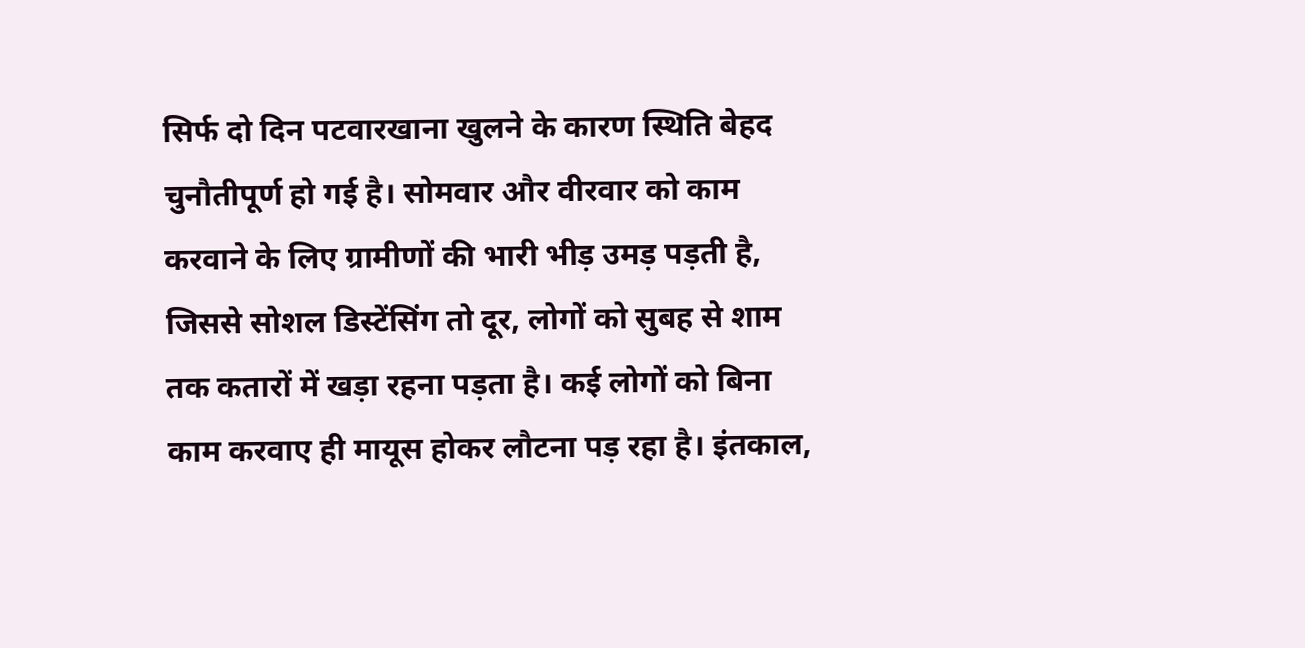सिर्फ दो दिन पटवारखाना खुलने के कारण स्थिति बेहद चुनौतीपूर्ण हो गई है। सोमवार और वीरवार को काम करवाने के लिए ग्रामीणों की भारी भीड़ उमड़ पड़ती है, जिससे सोशल डिस्टेंसिंग तो दूर, लोगों को सुबह से शाम तक कतारों में खड़ा रहना पड़ता है। कई लोगों को बिना काम करवाए ही मायूस होकर लौटना पड़ रहा है। इंतकाल,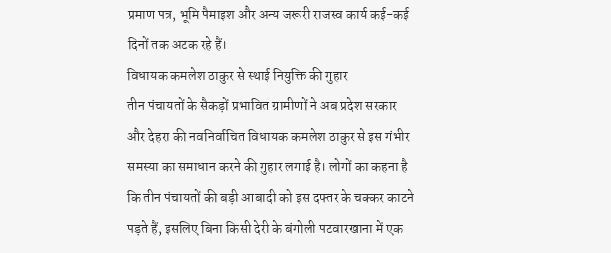प्रमाण पत्र, भूमि पैमाइश और अन्य जरूरी राजस्व कार्य कई-कई दिनों तक अटक रहे हैं।
विधायक कमलेश ठाकुर से स्थाई नियुक्ति की गुहार
तीन पंचायतों के सैकड़ों प्रभावित ग्रामीणों ने अब प्रदेश सरकार और देहरा की नवनिर्वाचित विधायक कमलेश ठाकुर से इस गंभीर समस्या का समाधान करने की गुहार लगाई है। लोगों का कहना है कि तीन पंचायतों की बड़ी आबादी को इस दफ्तर के चक्कर काटने पड़ते हैं, इसलिए बिना किसी देरी के बंगोली पटवारखाना में एक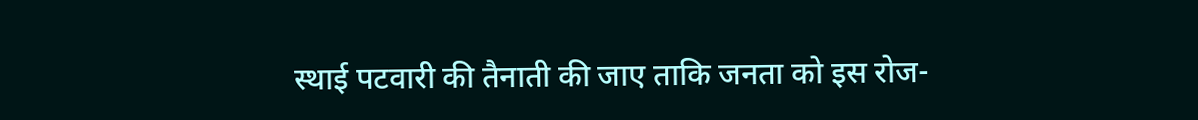स्थाई पटवारी की तैनाती की जाए ताकि जनता को इस रोज-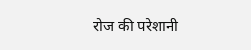रोज की परेशानी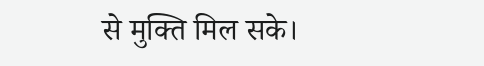से मुक्ति मिल सके।